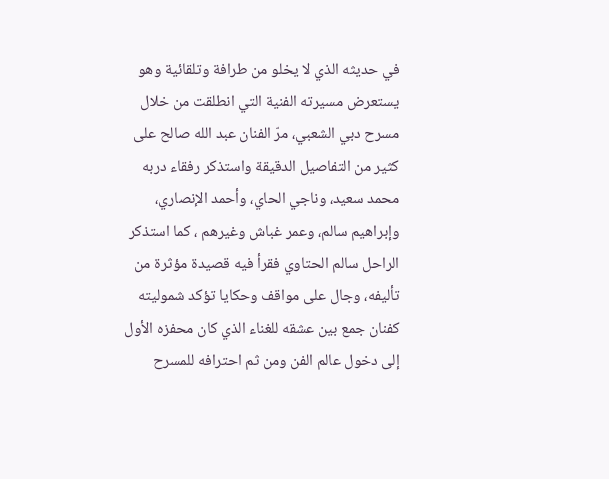في حديثه الذي لا يخلو من طرافة وتلقائية وهو يستعرض مسيرته الفنية التي انطلقت من خلال مسرح دبي الشعبي، مرّ الفنان عبد الله صالح على كثير من التفاصيل الدقيقة واستذكر رفقاء دربه محمد سعيد، وناجي الحاي، وأحمد الإنصاري، وإبراهيم سالم، وعمر غباش وغيرهم ، كما استذكر الراحل سالم الحتاوي فقرأ فيه قصيدة مؤثرة من تأليفه، وجال على مواقف وحكايا تؤكد شموليته كفنان جمع بين عشقه للغناء الذي كان محفزه الأول إلى دخول عالم الفن ومن ثم احترافه للمسرح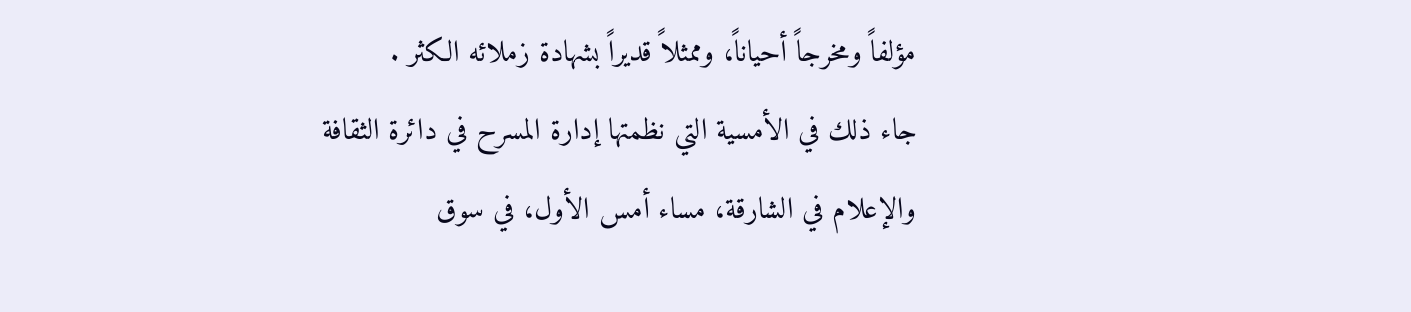مؤلفاً ومخرجاً أحياناً، وممثلاً قديراً بشهادة زملائه الكثر .
جاء ذلك في الأمسية التي نظمتها إدارة المسرح في دائرة الثقافة والإعلام في الشارقة، مساء أمس الأول، في سوق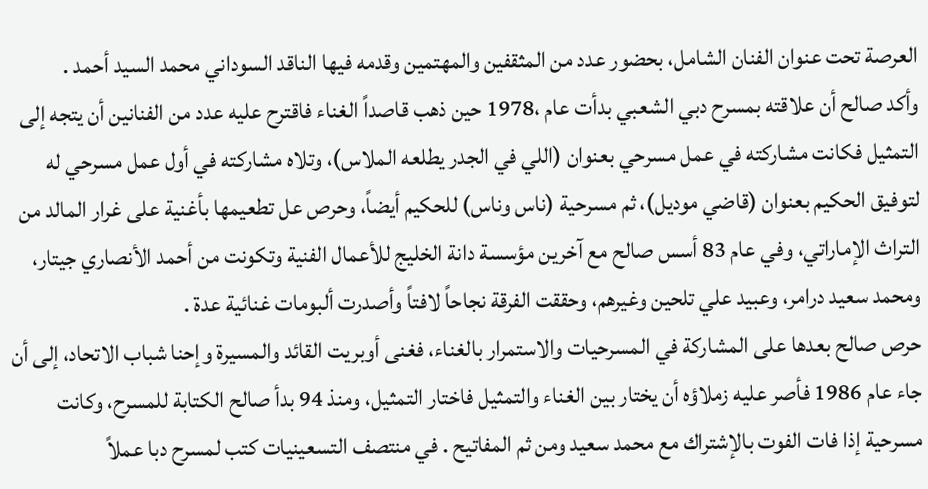العرصة تحت عنوان الفنان الشامل، بحضور عدد من المثقفين والمهتمين وقدمه فيها الناقد السوداني محمد السيد أحمد .
وأكد صالح أن علاقته بمسرح دبي الشعبي بدأت عام ،1978 حين ذهب قاصداً الغناء فاقترح عليه عدد من الفنانين أن يتجه إلى التمثيل فكانت مشاركته في عمل مسرحي بعنوان (اللي في الجدر يطلعه الملاس)، وتلاه مشاركته في أول عمل مسرحي له لتوفيق الحكيم بعنوان (قاضي موديل)، ثم مسرحية (ناس وناس) للحكيم أيضاً، وحرص عل تطعيمها بأغنية على غرار المالد من التراث الإماراتي، وفي عام 83 أسس صالح مع آخرين مؤسسة دانة الخليج للأعمال الفنية وتكونت من أحمد الأنصاري جيتار، ومحمد سعيد درامر، وعبيد علي تلحين وغيرهم، وحققت الفرقة نجاحاً لافتاً وأصدرت ألبومات غنائية عدة .
حرص صالح بعدها على المشاركة في المسرحيات والاستمرار بالغناء، فغنى أوبريت القائد والمسيرة وإحنا شباب الاتحاد، إلى أن جاء عام 1986 فأصر عليه زملاؤه أن يختار بين الغناء والتمثيل فاختار التمثيل، ومنذ 94 بدأ صالح الكتابة للمسرح، وكانت مسرحية إذا فات الفوت بالإشتراك مع محمد سعيد ومن ثم المفاتيح . في منتصف التسعينيات كتب لمسرح دبا عملاً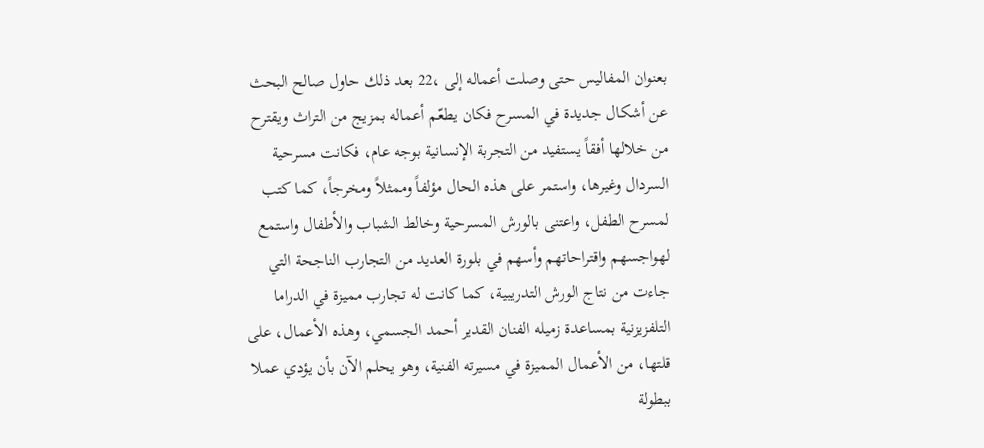بعنوان المفاليس حتى وصلت أعماله إلى ،22 بعد ذلك حاول صالح البحث عن أشكال جديدة في المسرح فكان يطعّم أعماله بمزيج من التراث ويقترح من خلالها أفقاً يستفيد من التجربة الإنسانية بوجه عام، فكانت مسرحية السردال وغيرها، واستمر على هذه الحال مؤلفاً وممثلاً ومخرجاً، كما كتب لمسرح الطفل، واعتنى بالورش المسرحية وخالط الشباب والأطفال واستمع لهواجسهم واقتراحاتهم وأسهم في بلورة العديد من التجارب الناجحة التي جاءت من نتاج الورش التدريبية، كما كانت له تجارب مميزة في الدراما التلفزيزنية بمساعدة زميله الفنان القدير أحمد الجسمي، وهذه الأعمال، على قلتها، من الأعمال المميزة في مسيرته الفنية، وهو يحلم الآن بأن يؤدي عملا ببطولة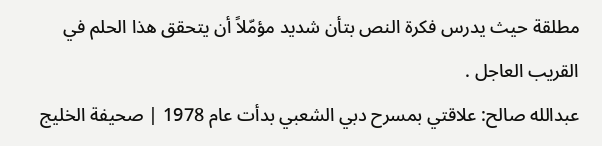مطلقة حيث يدرس فكرة النص بتأن شديد مؤمّلاً أن يتحقق هذا الحلم في القريب العاجل .
عبدالله صالح: علاقتي بمسرح دبي الشعبي بدأت عام 1978 | صحيفة الخليج